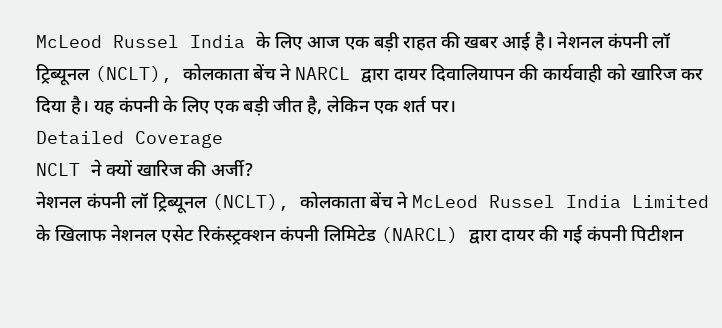McLeod Russel India के लिए आज एक बड़ी राहत की खबर आई है। नेशनल कंपनी लॉ ट्रिब्यूनल (NCLT), कोलकाता बेंच ने NARCL द्वारा दायर दिवालियापन की कार्यवाही को खारिज कर दिया है। यह कंपनी के लिए एक बड़ी जीत है, लेकिन एक शर्त पर।
Detailed Coverage
NCLT ने क्यों खारिज की अर्जी?
नेशनल कंपनी लॉ ट्रिब्यूनल (NCLT), कोलकाता बेंच ने McLeod Russel India Limited के खिलाफ नेशनल एसेट रिकंस्ट्रक्शन कंपनी लिमिटेड (NARCL) द्वारा दायर की गई कंपनी पिटीशन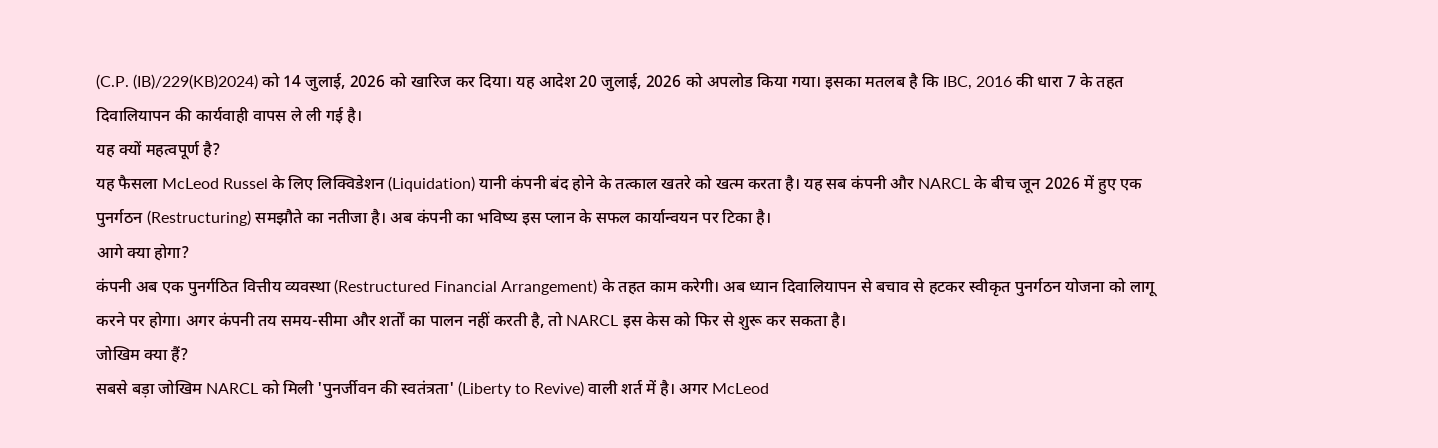(C.P. (IB)/229(KB)2024) को 14 जुलाई, 2026 को खारिज कर दिया। यह आदेश 20 जुलाई, 2026 को अपलोड किया गया। इसका मतलब है कि IBC, 2016 की धारा 7 के तहत दिवालियापन की कार्यवाही वापस ले ली गई है।
यह क्यों महत्वपूर्ण है?
यह फैसला McLeod Russel के लिए लिक्विडेशन (Liquidation) यानी कंपनी बंद होने के तत्काल खतरे को खत्म करता है। यह सब कंपनी और NARCL के बीच जून 2026 में हुए एक पुनर्गठन (Restructuring) समझौते का नतीजा है। अब कंपनी का भविष्य इस प्लान के सफल कार्यान्वयन पर टिका है।
आगे क्या होगा?
कंपनी अब एक पुनर्गठित वित्तीय व्यवस्था (Restructured Financial Arrangement) के तहत काम करेगी। अब ध्यान दिवालियापन से बचाव से हटकर स्वीकृत पुनर्गठन योजना को लागू करने पर होगा। अगर कंपनी तय समय-सीमा और शर्तों का पालन नहीं करती है, तो NARCL इस केस को फिर से शुरू कर सकता है।
जोखिम क्या हैं?
सबसे बड़ा जोखिम NARCL को मिली 'पुनर्जीवन की स्वतंत्रता' (Liberty to Revive) वाली शर्त में है। अगर McLeod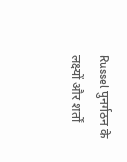Russel पुनर्गठन के लक्ष्यों और शर्तों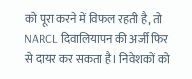को पूरा करने में विफल रहती है, तो NARCL दिवालियापन की अर्जी फिर से दायर कर सकता है। निवेशकों को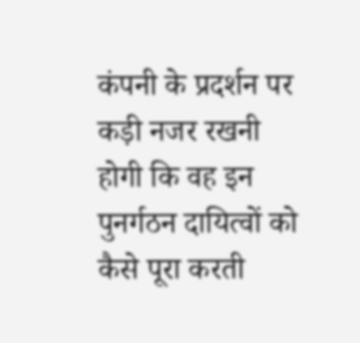कंपनी के प्रदर्शन पर कड़ी नजर रखनी होगी कि वह इन पुनर्गठन दायित्वों को कैसे पूरा करती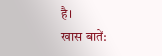है।
खास बातें: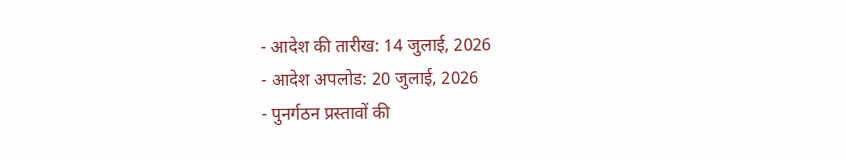- आदेश की तारीख: 14 जुलाई, 2026
- आदेश अपलोड: 20 जुलाई, 2026
- पुनर्गठन प्रस्तावों की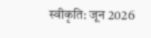स्वीकृति: जून 2026